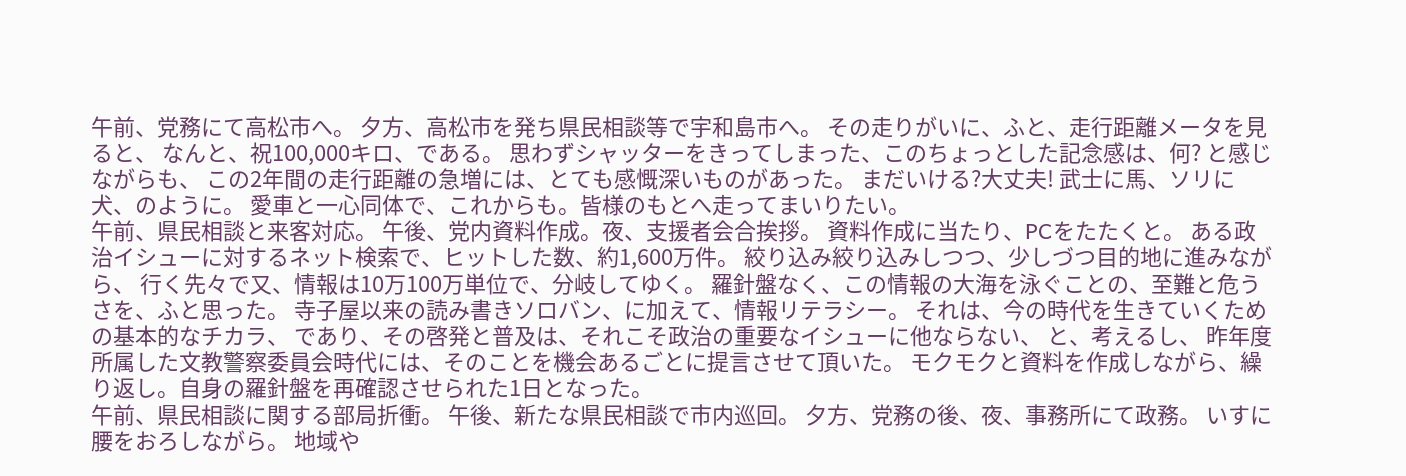午前、党務にて高松市へ。 夕方、高松市を発ち県民相談等で宇和島市へ。 その走りがいに、ふと、走行距離メータを見ると、 なんと、祝100,000キロ、である。 思わずシャッターをきってしまった、このちょっとした記念感は、何? と感じながらも、 この2年間の走行距離の急増には、とても感慨深いものがあった。 まだいける?大丈夫! 武士に馬、ソリに犬、のように。 愛車と一心同体で、これからも。皆様のもとへ走ってまいりたい。
午前、県民相談と来客対応。 午後、党内資料作成。夜、支援者会合挨拶。 資料作成に当たり、PCをたたくと。 ある政治イシューに対するネット検索で、ヒットした数、約1,600万件。 絞り込み絞り込みしつつ、少しづつ目的地に進みながら、 行く先々で又、情報は10万100万単位で、分岐してゆく。 羅針盤なく、この情報の大海を泳ぐことの、至難と危うさを、ふと思った。 寺子屋以来の読み書きソロバン、に加えて、情報リテラシー。 それは、今の時代を生きていくための基本的なチカラ、 であり、その啓発と普及は、それこそ政治の重要なイシューに他ならない、 と、考えるし、 昨年度所属した文教警察委員会時代には、そのことを機会あるごとに提言させて頂いた。 モクモクと資料を作成しながら、繰り返し。自身の羅針盤を再確認させられた1日となった。
午前、県民相談に関する部局折衝。 午後、新たな県民相談で市内巡回。 夕方、党務の後、夜、事務所にて政務。 いすに腰をおろしながら。 地域や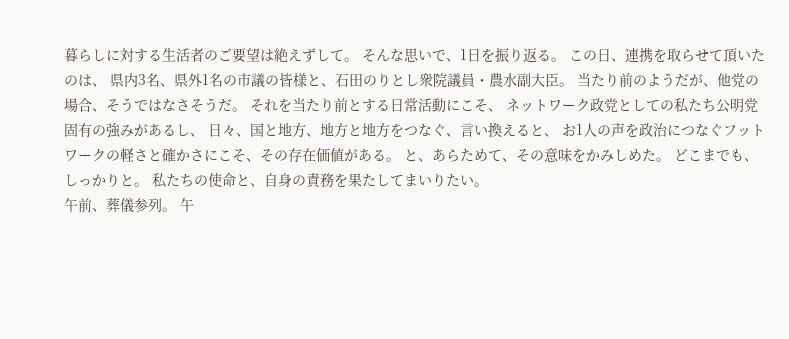暮らしに対する生活者のご要望は絶えずして。 そんな思いで、1日を振り返る。 この日、連携を取らせて頂いたのは、 県内3名、県外1名の市議の皆様と、石田のりとし衆院議員・農水副大臣。 当たり前のようだが、他党の場合、そうではなさそうだ。 それを当たり前とする日常活動にこそ、 ネットワーク政党としての私たち公明党固有の強みがあるし、 日々、国と地方、地方と地方をつなぐ、言い換えると、 お1人の声を政治につなぐフットワークの軽さと確かさにこそ、その存在価値がある。 と、あらためて、その意味をかみしめた。 どこまでも、しっかりと。 私たちの使命と、自身の責務を果たしてまいりたい。
午前、葬儀参列。 午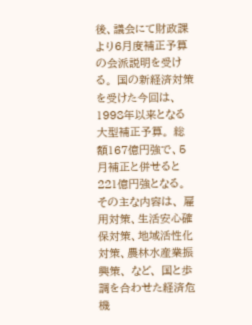後、議会にて財政課より6月度補正予算の会派説明を受ける。 国の新経済対策を受けた今回は、1998年以来となる大型補正予算。 総額167億円強で、5月補正と併せると221億円強となる。 その主な内容は、 雇用対策、生活安心確保対策、地域活性化対策、農林水産業振興策、 など、 国と歩調を合わせた経済危機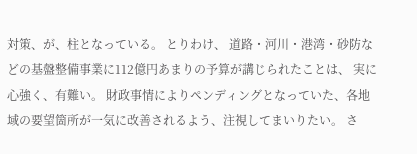対策、が、柱となっている。 とりわけ、 道路・河川・港湾・砂防などの基盤整備事業に112億円あまりの予算が講じられたことは、 実に心強く、有難い。 財政事情によりペンディングとなっていた、各地域の要望箇所が一気に改善されるよう、注視してまいりたい。 さ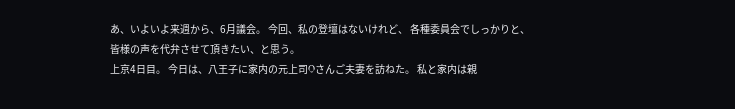あ、いよいよ来週から、6月議会。 今回、私の登壇はないけれど、 各種委員会でしっかりと、皆様の声を代弁させて頂きたい、と思う。
上京4日目。 今日は、八王子に家内の元上司Oさんご夫妻を訪ねた。 私と家内は親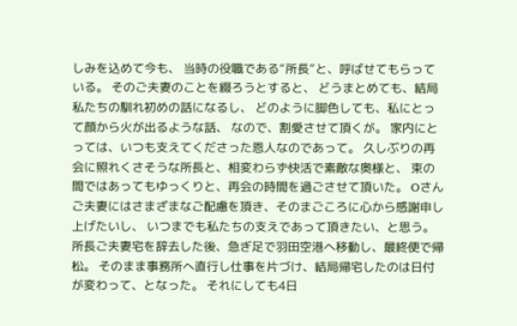しみを込めて今も、 当時の役職である“所長”と、呼ばせてもらっている。 そのご夫妻のことを綴ろうとすると、 どうまとめても、結局私たちの馴れ初めの話になるし、 どのように脚色しても、私にとって顔から火が出るような話、 なので、割愛させて頂くが。 家内にとっては、いつも支えてくださった恩人なのであって。 久しぶりの再会に照れくさそうな所長と、相変わらず快活で素敵な奥様と、 束の間ではあってもゆっくりと、再会の時間を過ごさせて頂いた。 Oさんご夫妻にはさまざまなご配慮を頂き、そのまごころに心から感謝申し上げたいし、 いつまでも私たちの支えであって頂きたい、と思う。 所長ご夫妻宅を辞去した後、急ぎ足で羽田空港へ移動し、最終便で帰松。 そのまま事務所へ直行し仕事を片づけ、結局帰宅したのは日付が変わって、となった。 それにしても4日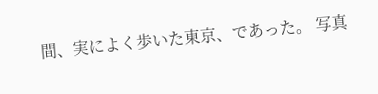間、実によく歩いた東京、であった。 写真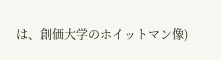は、創価大学のホイットマン像)